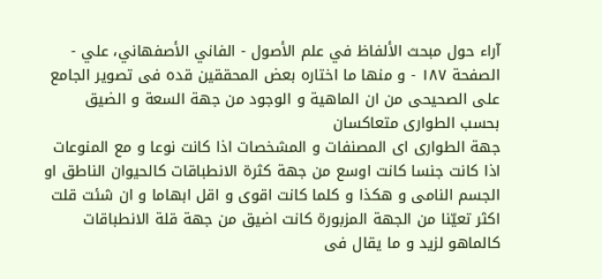آراء حول مبحث الألفاظ في علم الأصول - الفاني الأصفهاني، علي - الصفحة ١٨٧ - و منها ما اختاره بعض المحققين قده فى تصوير الجامع على الصحيحى من ان الماهية و الوجود من جهة السعة و الضيق بحسب الطوارى متعاكسان
جهة الطوارى اى المصنفات و المشخصات اذا كانت نوعا و مع المنوعات اذا كانت جنسا كانت اوسع من جهة كثرة الانطباقات كالحيوان الناطق او الجسم النامى و هكذا و كلما كانت اقوى و اقل ابهاما و ان شئت قلت اكثر تعيّنا من الجهة المزبورة كانت اضيق من جهة قلة الانطباقات كالماهو لزيد و ما يقال فى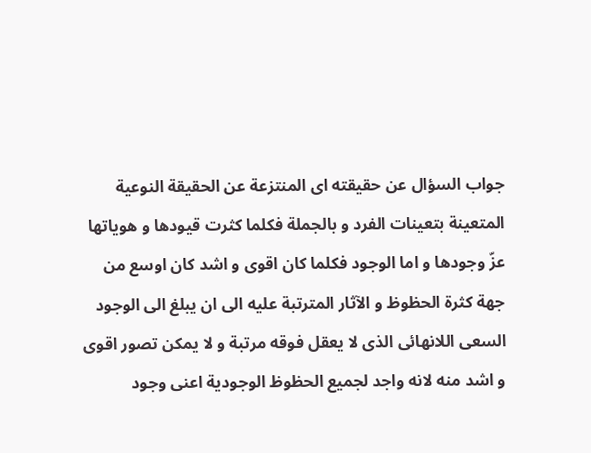جواب السؤال عن حقيقته اى المنتزعة عن الحقيقة النوعية المتعينة بتعينات الفرد و بالجملة فكلما كثرت قيودها و هوياتها عزّ وجودها و اما الوجود فكلما كان اقوى و اشد كان اوسع من جهة كثرة الحظوظ و الآثار المترتبة عليه الى ان يبلغ الى الوجود السعى اللانهائى الذى لا يعقل فوقه مرتبة و لا يمكن تصور اقوى و اشد منه لانه واجد لجميع الحظوظ الوجودية اعنى وجود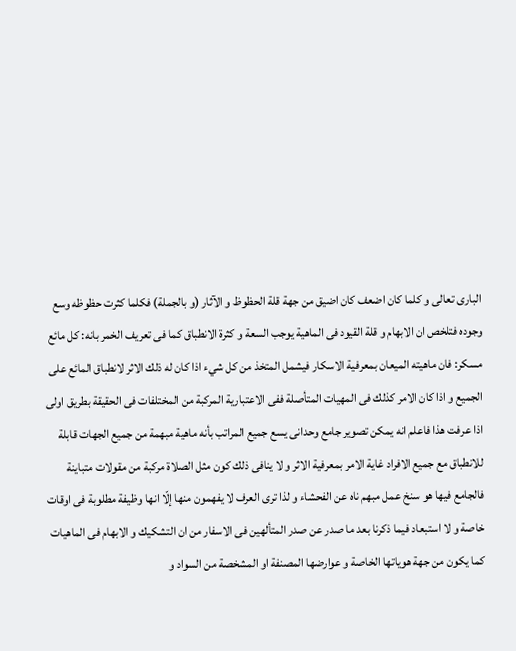البارى تعالى و كلما كان اضعف كان اضيق من جهة قلة الحظوظ و الآثار (و بالجملة) فكلما كثرت حظوظه وسع وجوده فتلخص ان الابهام و قلة القيود فى الماهية يوجب السعة و كثرة الانطباق كما فى تعريف الخمر بانه: كل مائع مسكر: فان ماهيته الميعان بمعرفية الاسكار فيشمل المتخذ من كل شيء اذا كان له ذلك الاثر لانطباق المائع على الجميع و اذا كان الامر كذلك فى المهيات المتأصلة ففى الاعتبارية المركبة من المختلفات فى الحقيقة بطريق اولى اذا عرفت هذا فاعلم انه يمكن تصوير جامع وحدانى يسع جميع المراتب بأنه ماهية مبهمة من جميع الجهات قابلة للانطباق مع جميع الافراد غاية الامر بمعرفية الاثر و لا ينافى ذلك كون مثل الصلاة مركبة من مقولات متباينة فالجامع فيها هو سنخ عمل مبهم ناه عن الفحشاء و لذا ترى العرف لا يفهمون منها إلّا انها وظيفة مطلوبة فى اوقات خاصة و لا استبعاد فيما ذكرنا بعد ما صدر عن صدر المتألهين فى الاسفار من ان التشكيك و الابهام فى الماهيات كما يكون من جهة هوياتها الخاصة و عوارضها المصنفة او المشخصة من السواد و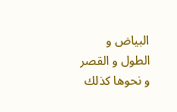البياض و الطول و القصر و نحوها كذلك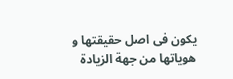يكون فى اصل حقيقتها و هوياتها من جهة الزيادة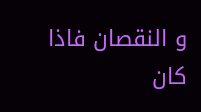و النقصان فاذا كان